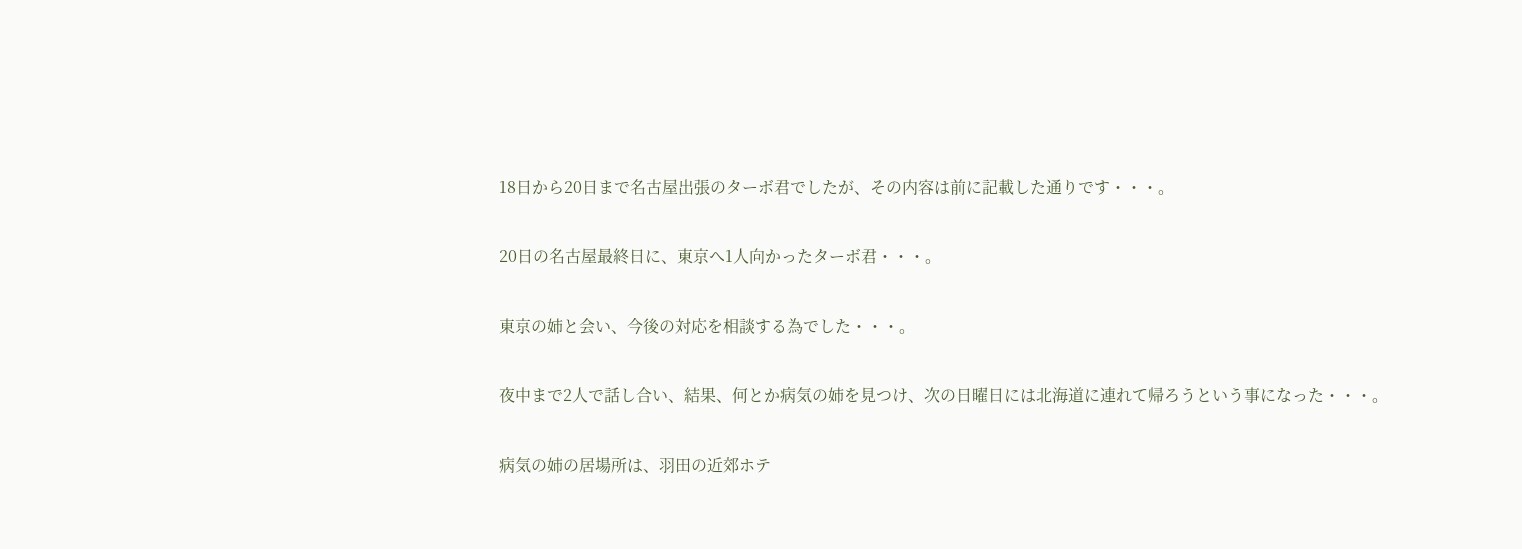18日から20日まで名古屋出張のターボ君でしたが、その内容は前に記載した通りです・・・。


20日の名古屋最終日に、東京へ1人向かったターボ君・・・。


東京の姉と会い、今後の対応を相談する為でした・・・。


夜中まで2人で話し合い、結果、何とか病気の姉を見つけ、次の日曜日には北海道に連れて帰ろうという事になった・・・。


病気の姉の居場所は、羽田の近郊ホテ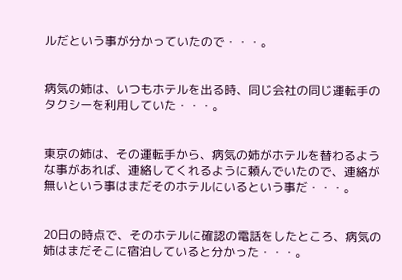ルだという事が分かっていたので・・・。


病気の姉は、いつもホテルを出る時、同じ会社の同じ運転手のタクシーを利用していた・・・。


東京の姉は、その運転手から、病気の姉がホテルを替わるような事があれば、連絡してくれるように頼んでいたので、連絡が無いという事はまだそのホテルにいるという事だ・・・。


20日の時点で、そのホテルに確認の電話をしたところ、病気の姉はまだそこに宿泊していると分かった・・・。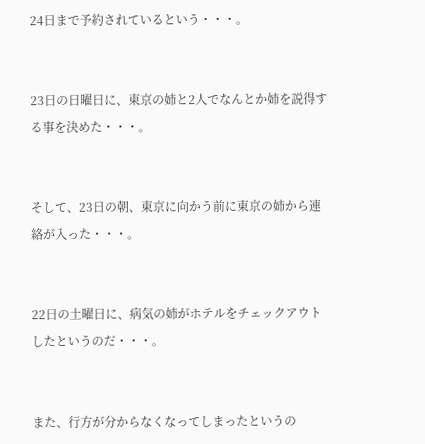24日まで予約されているという・・・。


23日の日曜日に、東京の姉と2人でなんとか姉を説得する事を決めた・・・。


そして、23日の朝、東京に向かう前に東京の姉から連絡が入った・・・。


22日の土曜日に、病気の姉がホテルをチェックアウトしたというのだ・・・。


また、行方が分からなくなってしまったというの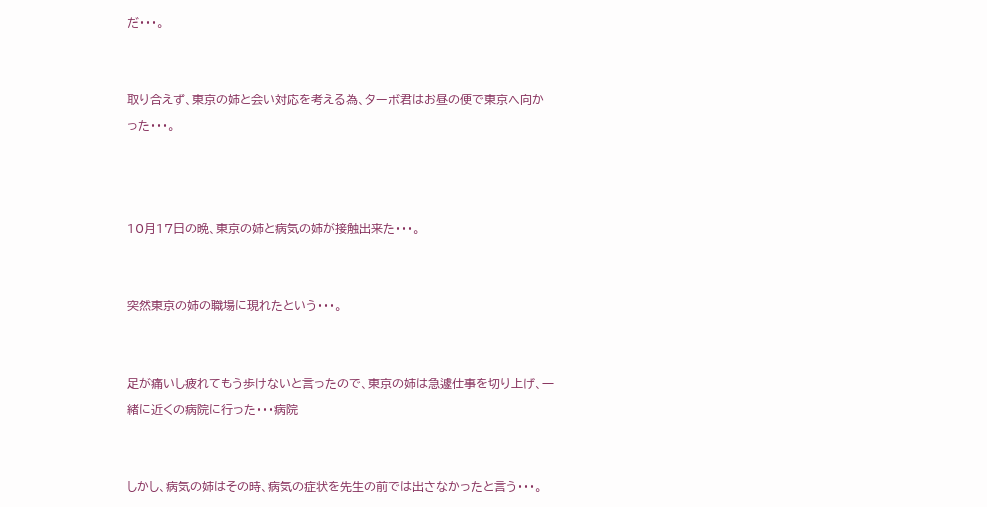だ・・・。


取り合えず、東京の姉と会い対応を考える為、ターボ君はお昼の便で東京へ向かった・・・。



10月17日の晩、東京の姉と病気の姉が接触出来た・・・。


突然東京の姉の職場に現れたという・・・。


足が痛いし疲れてもう歩けないと言ったので、東京の姉は急遽仕事を切り上げ、一緒に近くの病院に行った・・・病院


しかし、病気の姉はその時、病気の症状を先生の前では出さなかったと言う・・・。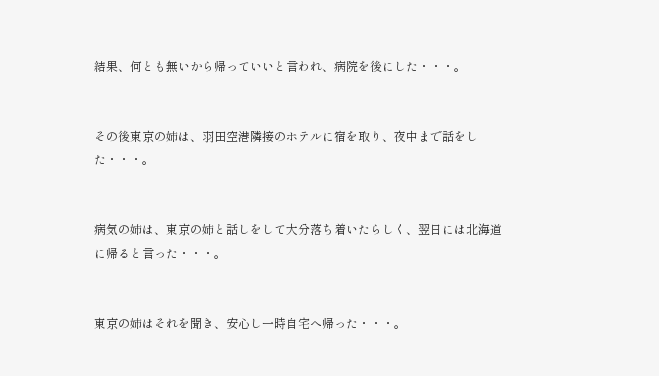結果、何とも無いから帰っていいと言われ、病院を後にした・・・。


その後東京の姉は、羽田空港隣接のホテルに宿を取り、夜中まで話をした・・・。


病気の姉は、東京の姉と話しをして大分落ち着いたらしく、翌日には北海道に帰ると言った・・・。


東京の姉はそれを聞き、安心し一時自宅へ帰った・・・。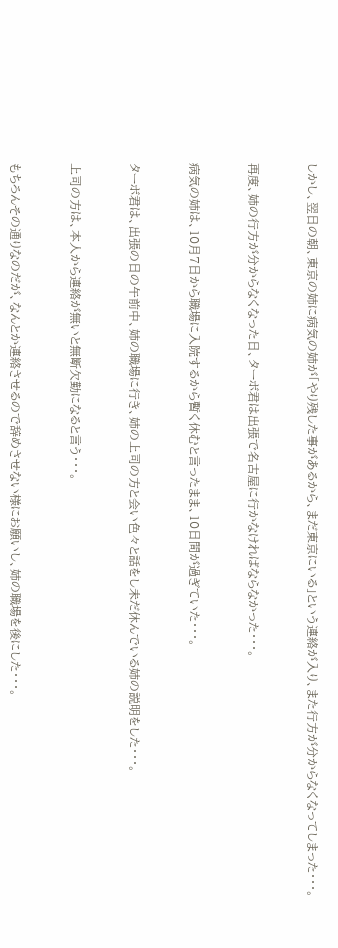しかし、翌日の朝、東京の姉に病気の姉が「やり残した事があるから、まだ東京にいる」という連絡が入り、また行方が分からなくなってしまった・・・。


再度、姉の行方が分からなくなった日、ターボ君は出張で名古屋に行かなければならなかった・・・。


病気の姉は、10月7日から職場に入院するから暫く休むと言ったまま、10日間が過ぎていた・・・。


ターボ君は、出張の日の午前中、姉の職場に行き、姉の上司の方と会い色々と話をし未だ休んでいる姉の説明をした・・・。


上司の方は、本人から連絡が無いと無断欠勤になると言う・・・。


もちろんその通りなのだが、なんとか連絡させるので辞めさせない様にお願いし、姉の職場を後にした・・・。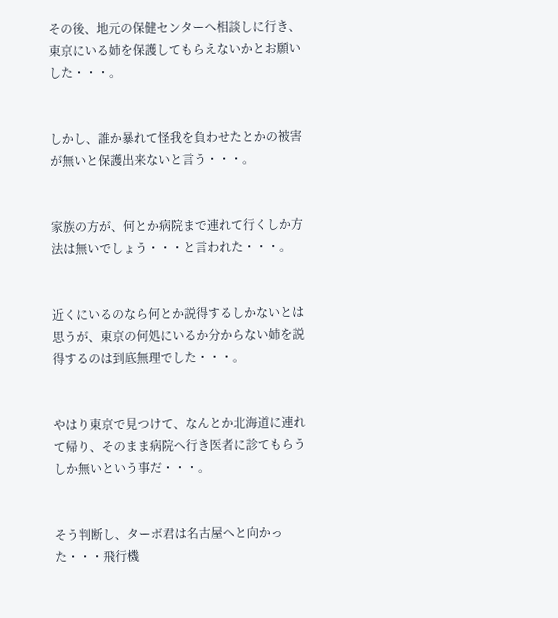その後、地元の保健センターへ相談しに行き、東京にいる姉を保護してもらえないかとお願いした・・・。


しかし、誰か暴れて怪我を負わせたとかの被害が無いと保護出来ないと言う・・・。


家族の方が、何とか病院まで連れて行くしか方法は無いでしょう・・・と言われた・・・。


近くにいるのなら何とか説得するしかないとは思うが、東京の何処にいるか分からない姉を説得するのは到底無理でした・・・。


やはり東京で見つけて、なんとか北海道に連れて帰り、そのまま病院へ行き医者に診てもらうしか無いという事だ・・・。


そう判断し、ターボ君は名古屋へと向かった・・・飛行機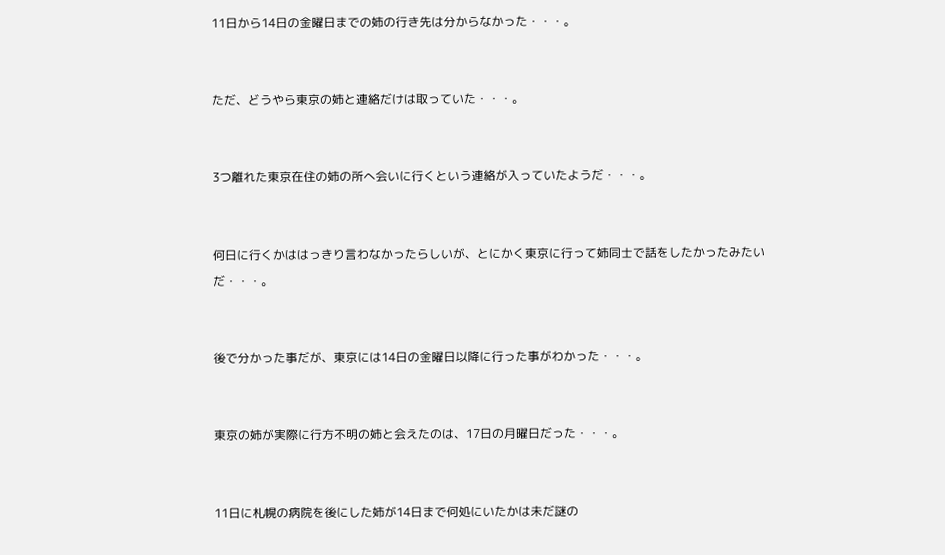11日から14日の金曜日までの姉の行き先は分からなかった・・・。


ただ、どうやら東京の姉と連絡だけは取っていた・・・。


3つ離れた東京在住の姉の所へ会いに行くという連絡が入っていたようだ・・・。


何日に行くかははっきり言わなかったらしいが、とにかく東京に行って姉同士で話をしたかったみたいだ・・・。


後で分かった事だが、東京には14日の金曜日以降に行った事がわかった・・・。


東京の姉が実際に行方不明の姉と会えたのは、17日の月曜日だった・・・。


11日に札幌の病院を後にした姉が14日まで何処にいたかは未だ謎の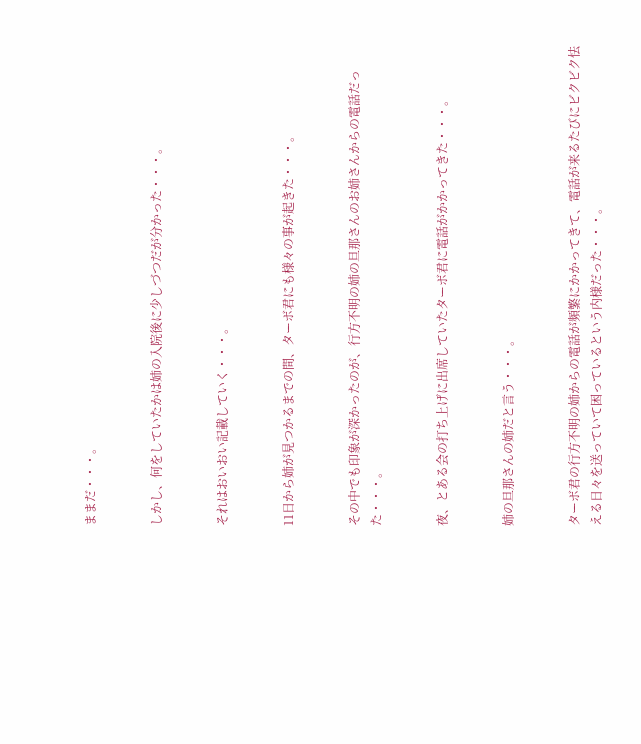ままだ・・・。


しかし、何をしていたかは姉の入院後に少しづつだが分かった・・・。


それはおいおい記載していく・・・。


11日から姉が見つかるまでの間、ターボ君にも様々の事が起きた・・・。


その中でも印象が深かったのが、行方不明の姉の旦那さんのお姉さんからの電話だった・・・。


夜、とある会の打ち上げに出席していたターボ君に電話がかかってきた・・・。


姉の旦那さんの姉だと言う・・・。


ターボ君の行方不明の姉からの電話が頻繁にかかってきて、電話が来るたびにビクビク怯える日々を送っていて困っているという内様だった・・・。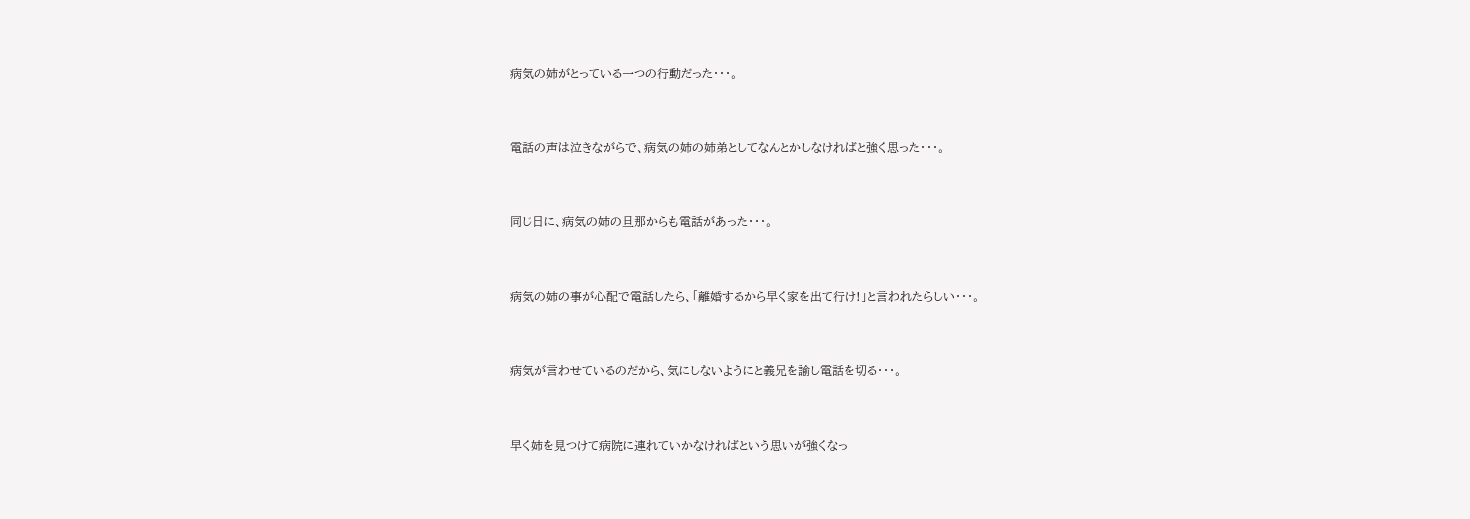病気の姉がとっている一つの行動だった・・・。


電話の声は泣きながらで、病気の姉の姉弟としてなんとかしなければと強く思った・・・。


同じ日に、病気の姉の旦那からも電話があった・・・。


病気の姉の事が心配で電話したら、「離婚するから早く家を出て行け!」と言われたらしい・・・。


病気が言わせているのだから、気にしないようにと義兄を諭し電話を切る・・・。


早く姉を見つけて病院に連れていかなければという思いが強くなっ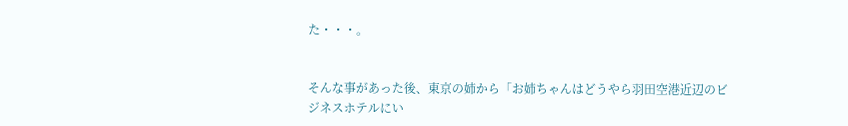た・・・。


そんな事があった後、東京の姉から「お姉ちゃんはどうやら羽田空港近辺のビジネスホテルにい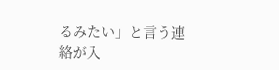るみたい」と言う連絡が入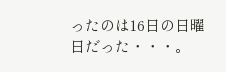ったのは16日の日曜日だった・・・。